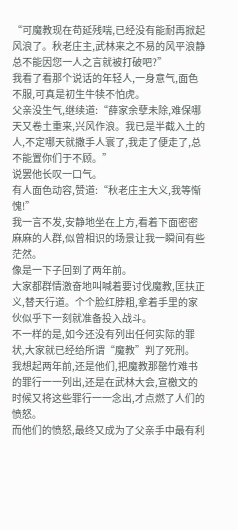“可魔教现在苟延残喘,已经没有能耐再掀起风浪了。秋老庄主,武林来之不易的风平浪静总不能因您一人之言就被打破吧?”
我看了看那个说话的年轻人,一身意气,面色不服,可真是初生牛犊不怕虎。
父亲没生气,继续道:“薛家余孽未除,难保哪天又卷土重来,兴风作浪。我已是半截入土的人,不定哪天就撒手人寰了,我走了便走了,总不能置你们于不顾。”
说罢他长叹一口气。
有人面色动容,赞道:“秋老庄主大义,我等惭愧!”
我一言不发,安静地坐在上方,看着下面密密麻麻的人群,似曾相识的场景让我一瞬间有些茫然。
像是一下子回到了两年前。
大家都群情激奋地叫喊着要讨伐魔教,匡扶正义,替天行道。个个脸红脖粗,拿着手里的家伙似乎下一刻就准备投入战斗。
不一样的是,如今还没有列出任何实际的罪状,大家就已经给所谓“魔教”判了死刑。
我想起两年前,还是他们,把魔教那罄竹难书的罪行一一列出,还是在武林大会,宣檄文的时候又将这些罪行一一念出,才点燃了人们的愤怒。
而他们的愤怒,最终又成为了父亲手中最有利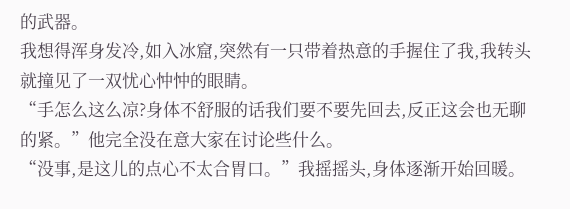的武器。
我想得浑身发冷,如入冰窟,突然有一只带着热意的手握住了我,我转头就撞见了一双忧心忡忡的眼睛。
“手怎么这么凉?身体不舒服的话我们要不要先回去,反正这会也无聊的紧。”他完全没在意大家在讨论些什么。
“没事,是这儿的点心不太合胃口。”我摇摇头,身体逐渐开始回暖。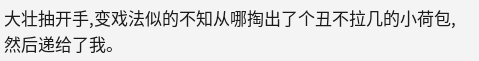大壮抽开手,变戏法似的不知从哪掏出了个丑不拉几的小荷包,然后递给了我。